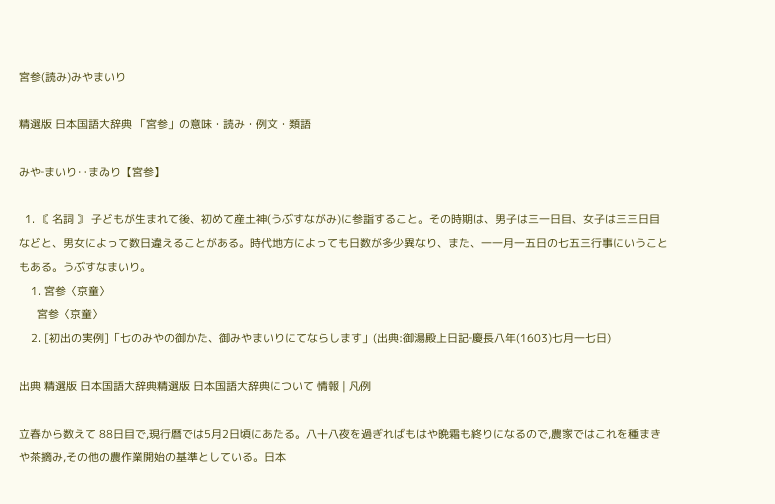宮参(読み)みやまいり

精選版 日本国語大辞典 「宮参」の意味・読み・例文・類語

みや‐まいり‥まゐり【宮参】

  1. 〘 名詞 〙 子どもが生まれて後、初めて産土神(うぶすながみ)に参詣すること。その時期は、男子は三一日目、女子は三三日目などと、男女によって数日違えることがある。時代地方によっても日数が多少異なり、また、一一月一五日の七五三行事にいうこともある。うぶすなまいり。
    1. 宮参〈京童〉
      宮参〈京童〉
    2. [初出の実例]「七のみやの御かた、御みやまいりにてならします」(出典:御湯殿上日記‐慶長八年(1603)七月一七日)

出典 精選版 日本国語大辞典精選版 日本国語大辞典について 情報 | 凡例

立春から数えて 88日目で,現行暦では5月2日頃にあたる。八十八夜を過ぎればもはや晩霜も終りになるので,農家ではこれを種まきや茶摘み,その他の農作業開始の基準としている。日本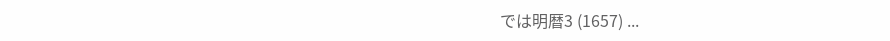では明暦3 (1657) ...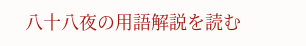八十八夜の用語解説を読む